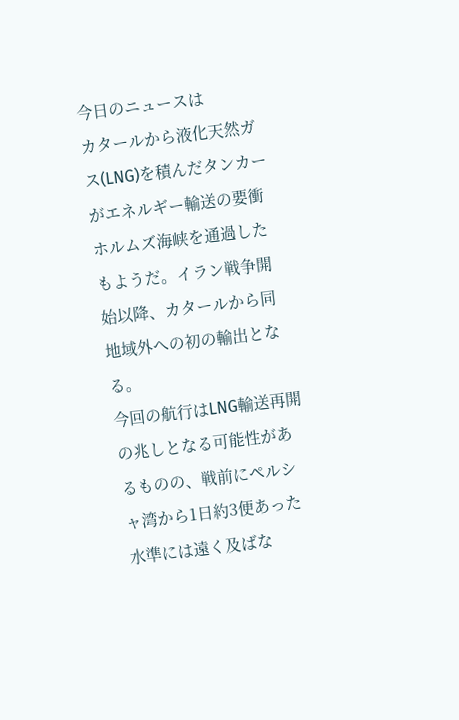今日のニュースは
カタールから液化天然ガス(LNG)を積んだタンカーがエネルギー輸送の要衝ホルムズ海峡を通過したもようだ。イラン戦争開始以降、カタールから同地域外への初の輸出となる。
今回の航行はLNG輸送再開の兆しとなる可能性があるものの、戦前にペルシャ湾から1日約3便あった水準には遠く及ばな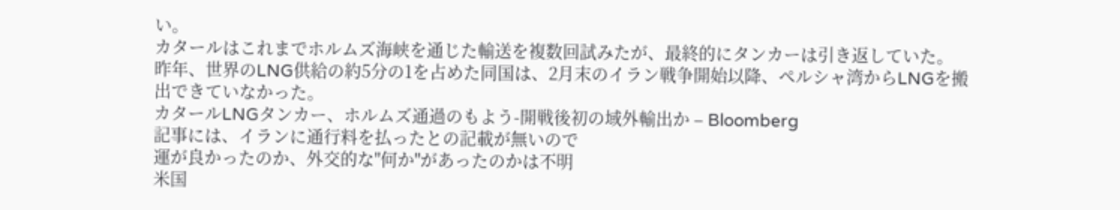い。
カタールはこれまでホルムズ海峡を通じた輸送を複数回試みたが、最終的にタンカーは引き返していた。昨年、世界のLNG供給の約5分の1を占めた同国は、2月末のイラン戦争開始以降、ペルシャ湾からLNGを搬出できていなかった。
カタールLNGタンカー、ホルムズ通過のもよう-開戦後初の域外輸出か – Bloomberg
記事には、イランに通行料を払ったとの記載が無いので
運が良かったのか、外交的な"何か"があったのかは不明
米国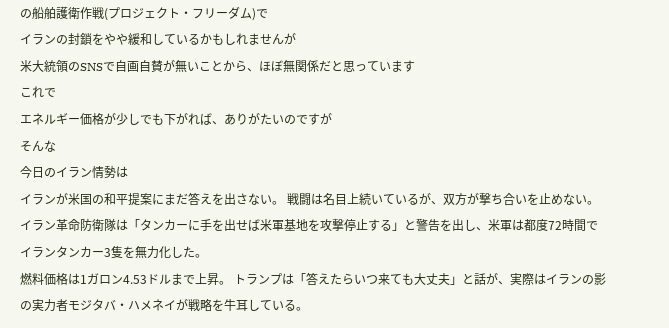の船舶護衛作戦(プロジェクト・フリーダム)で
イランの封鎖をやや緩和しているかもしれませんが
米大統領のSNSで自画自賛が無いことから、ほぼ無関係だと思っています
これで
エネルギー価格が少しでも下がれば、ありがたいのですが
そんな
今日のイラン情勢は
イランが米国の和平提案にまだ答えを出さない。 戦闘は名目上続いているが、双方が撃ち合いを止めない。
イラン革命防衛隊は「タンカーに手を出せば米軍基地を攻撃停止する」と警告を出し、米軍は都度72時間でイランタンカー3隻を無力化した。
燃料価格は1ガロン4.53ドルまで上昇。 トランプは「答えたらいつ来ても大丈夫」と話が、実際はイランの影の実力者モジタバ・ハメネイが戦略を牛耳している。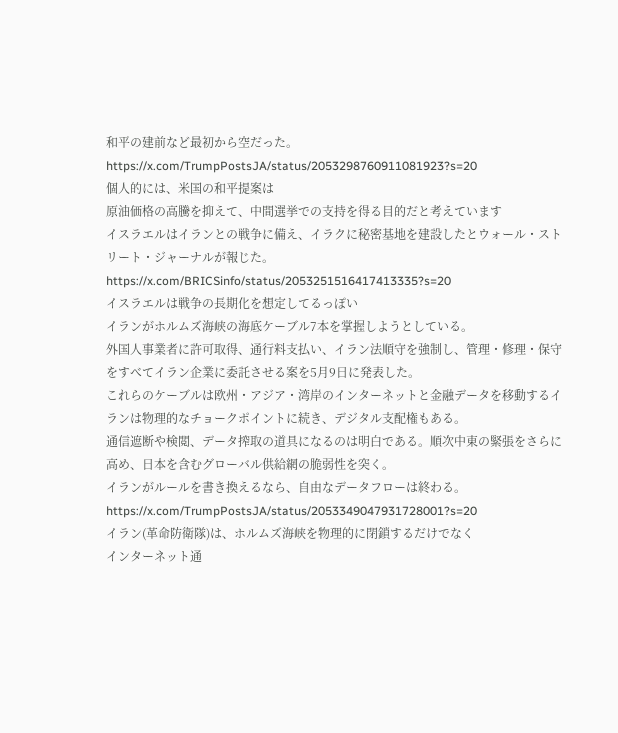和平の建前など最初から空だった。
https://x.com/TrumpPostsJA/status/2053298760911081923?s=20
個人的には、米国の和平提案は
原油価格の高騰を抑えて、中間選挙での支持を得る目的だと考えています
イスラエルはイランとの戦争に備え、イラクに秘密基地を建設したとウォール・ストリート・ジャーナルが報じた。
https://x.com/BRICSinfo/status/2053251516417413335?s=20
イスラエルは戦争の長期化を想定してるっぽい
イランがホルムズ海峡の海底ケーブル7本を掌握しようとしている。
外国人事業者に許可取得、通行料支払い、イラン法順守を強制し、管理・修理・保守をすべてイラン企業に委託させる案を5月9日に発表した。
これらのケーブルは欧州・アジア・湾岸のインターネットと金融データを移動するイランは物理的なチョークポイントに続き、デジタル支配権もある。
通信遮断や検閲、データ搾取の道具になるのは明白である。順次中東の緊張をさらに高め、日本を含むグローバル供給網の脆弱性を突く。
イランがルールを書き換えるなら、自由なデータフローは終わる。
https://x.com/TrumpPostsJA/status/2053349047931728001?s=20
イラン(革命防衛隊)は、ホルムズ海峡を物理的に閉鎖するだけでなく
インターネット通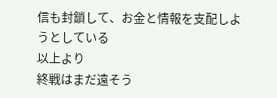信も封鎖して、お金と情報を支配しようとしている
以上より
終戦はまだ遠そう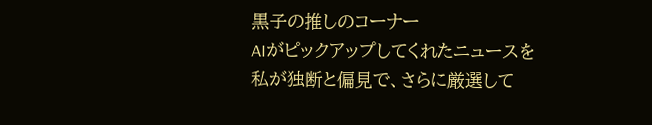黒子の推しのコーナー
AIがピックアップしてくれたニュースを
私が独断と偏見で、さらに厳選して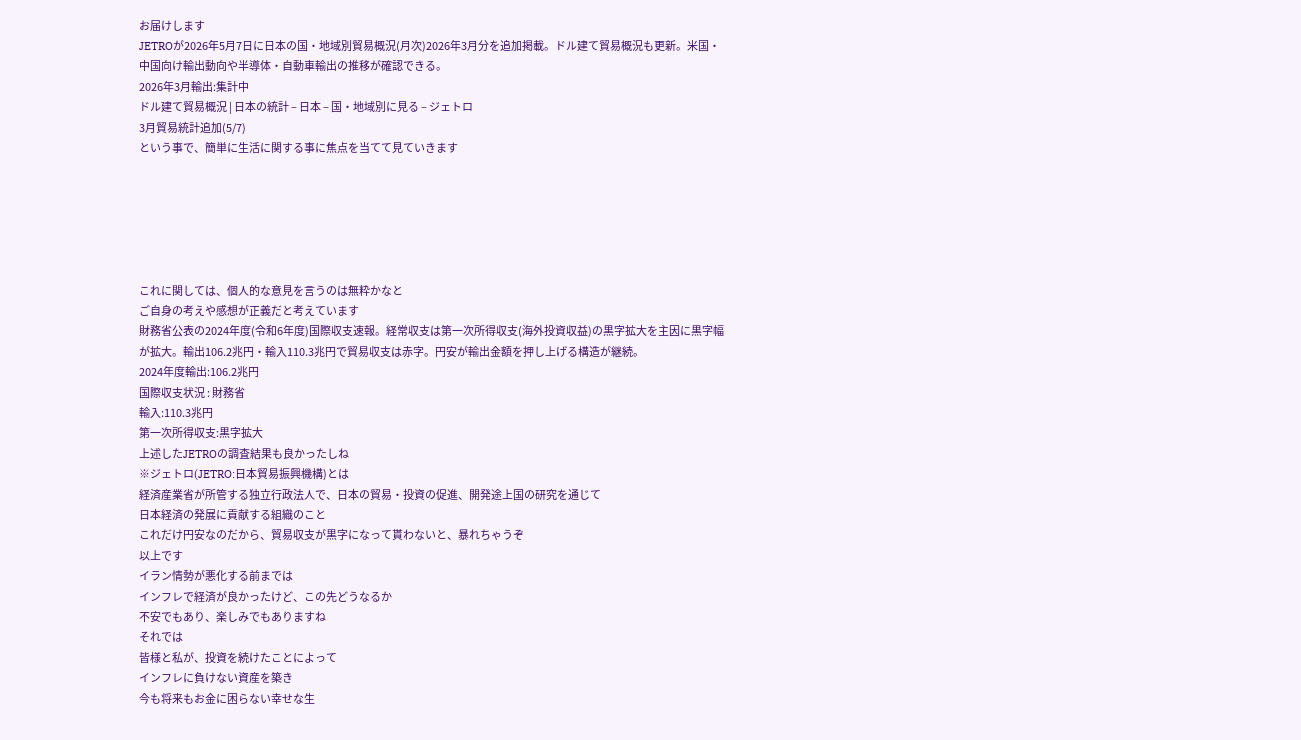お届けします
JETROが2026年5月7日に日本の国・地域別貿易概況(月次)2026年3月分を追加掲載。ドル建て貿易概況も更新。米国・中国向け輸出動向や半導体・自動車輸出の推移が確認できる。
2026年3月輸出:集計中
ドル建て貿易概況 | 日本の統計 – 日本 – 国・地域別に見る – ジェトロ
3月貿易統計追加(5/7)
という事で、簡単に生活に関する事に焦点を当てて見ていきます






これに関しては、個人的な意見を言うのは無粋かなと
ご自身の考えや感想が正義だと考えています
財務省公表の2024年度(令和6年度)国際収支速報。経常収支は第一次所得収支(海外投資収益)の黒字拡大を主因に黒字幅が拡大。輸出106.2兆円・輸入110.3兆円で貿易収支は赤字。円安が輸出金額を押し上げる構造が継続。
2024年度輸出:106.2兆円
国際収支状況 : 財務省
輸入:110.3兆円
第一次所得収支:黒字拡大
上述したJETROの調査結果も良かったしね
※ジェトロ(JETRO:日本貿易振興機構)とは
経済産業省が所管する独立行政法人で、日本の貿易・投資の促進、開発途上国の研究を通じて
日本経済の発展に貢献する組織のこと
これだけ円安なのだから、貿易収支が黒字になって貰わないと、暴れちゃうぞ
以上です
イラン情勢が悪化する前までは
インフレで経済が良かったけど、この先どうなるか
不安でもあり、楽しみでもありますね
それでは
皆様と私が、投資を続けたことによって
インフレに負けない資産を築き
今も将来もお金に困らない幸せな生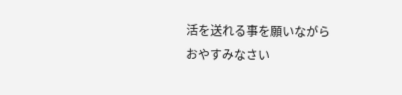活を送れる事を願いながら
おやすみなさい